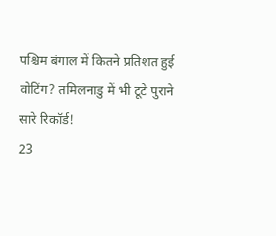पश्चिम बंगाल में कितने प्रतिशत हुई वोटिंग? तमिलनाडु में भी टूटे पुराने सारे रिकॉर्ड!
23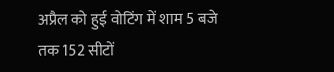अप्रैल को हुई वोटिंग में शाम 5 बजे तक 152 सीटों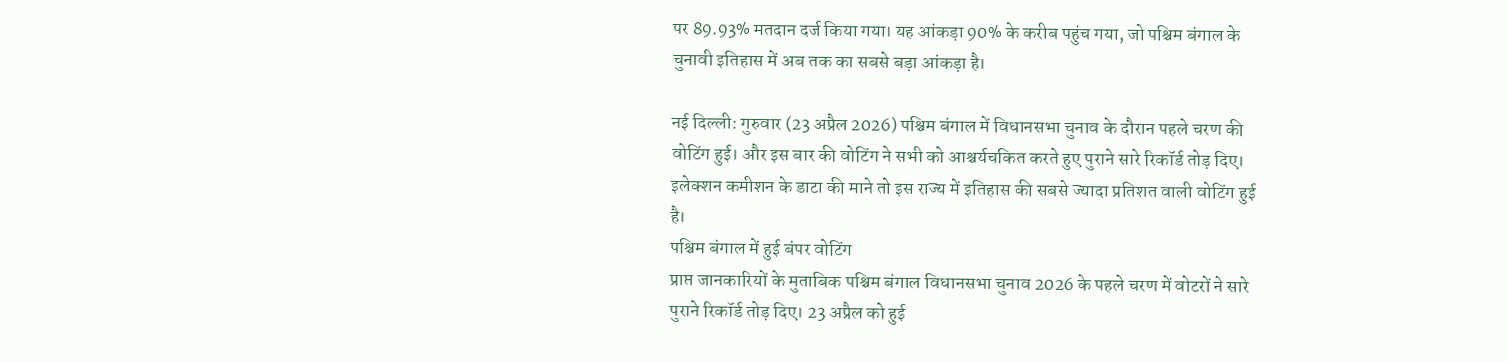पर 89.93% मतदान दर्ज किया गया। यह आंकड़ा 90% के करीब पहुंच गया, जो पश्चिम बंगाल के चुनावी इतिहास में अब तक का सबसे बड़ा आंकड़ा है।

नई दिल्ली: गुरुवार (23 अप्रैल 2026) पश्चिम बंगाल में विधानसभा चुनाव के दौरान पहले चरण की वोटिंग हुई। और इस बार की वोटिंग ने सभी को आश्चर्यचकित करते हुए पुराने सारे रिकॉर्ड तोड़ दिए। इलेक्शन कमीशन के डाटा की माने तो इस राज्य में इतिहास की सबसे ज्यादा प्रतिशत वाली वोटिंग हुई है।
पश्चिम बंगाल में हुई बंपर वोटिंग
प्राप्त जानकारियों के मुताबिक पश्चिम बंगाल विधानसभा चुनाव 2026 के पहले चरण में वोटरों ने सारे पुराने रिकॉर्ड तोड़ दिए। 23 अप्रैल को हुई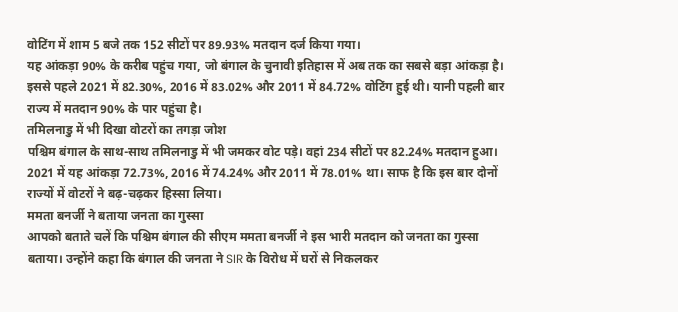वोटिंग में शाम 5 बजे तक 152 सीटों पर 89.93% मतदान दर्ज किया गया।
यह आंकड़ा 90% के करीब पहुंच गया, जो बंगाल के चुनावी इतिहास में अब तक का सबसे बड़ा आंकड़ा है। इससे पहले 2021 में 82.30%, 2016 में 83.02% और 2011 में 84.72% वोटिंग हुई थी। यानी पहली बार राज्य में मतदान 90% के पार पहुंचा है।
तमिलनाडु में भी दिखा वोटरों का तगड़ा जोश
पश्चिम बंगाल के साथ-साथ तमिलनाडु में भी जमकर वोट पड़े। वहां 234 सीटों पर 82.24% मतदान हुआ। 2021 में यह आंकड़ा 72.73%, 2016 में 74.24% और 2011 में 78.01% था। साफ है कि इस बार दोनों राज्यों में वोटरों ने बढ़-चढ़कर हिस्सा लिया।
ममता बनर्जी ने बताया जनता का गुस्सा
आपको बताते चलें कि पश्चिम बंगाल की सीएम ममता बनर्जी ने इस भारी मतदान को जनता का गुस्सा बताया। उन्होंने कहा कि बंगाल की जनता ने SIR के विरोध में घरों से निकलकर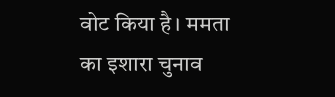वोट किया है। ममता का इशारा चुनाव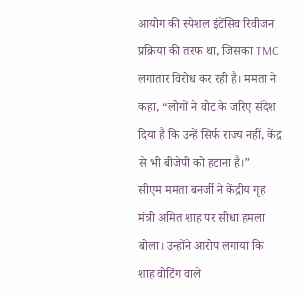आयोग की स्पेशल इंटेंसिव रिवीजन प्रक्रिया की तरफ था, जिसका TMC लगातार विरोध कर रही है। ममता ने कहा, “लोगों ने वोट के जरिए संदेश दिया है कि उन्हें सिर्फ राज्य नहीं, केंद्र से भी बीजेपी को हटाना है।”
सीएम ममता बनर्जी ने केंद्रीय गृह मंत्री अमित शाह पर सीधा हमला बोला। उन्होंने आरोप लगाया कि शाह वोटिंग वाले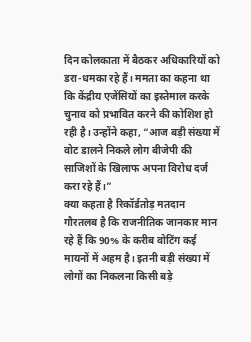दिन कोलकाता में बैठकर अधिकारियों को डरा-धमका रहे हैं। ममता का कहना था कि केंद्रीय एजेंसियों का इस्तेमाल करके चुनाव को प्रभावित करने की कोशिश हो रही है। उन्होंने कहा, “आज बड़ी संख्या में वोट डालने निकले लोग बीजेपी की साजिशों के खिलाफ अपना विरोध दर्ज करा रहे हैं।”
क्या कहता है रिकॉर्डतोड़ मतदान
गौरतलब है कि राजनीतिक जानकार मान रहे हैं कि 90% के करीब वोटिंग कई मायनों में अहम है। इतनी बड़ी संख्या में लोगों का निकलना किसी बड़े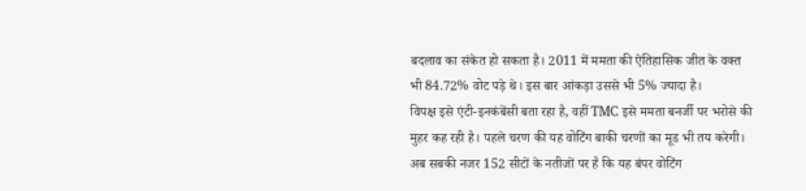बदलाव का संकेत हो सकता है। 2011 में ममता की ऐतिहासिक जीत के वक्त भी 84.72% वोट पड़े थे। इस बार आंकड़ा उससे भी 5% ज्यादा है।
विपक्ष इसे एंटी-इनकंबेंसी बता रहा है, वहीं TMC इसे ममता बनर्जी पर भरोसे की मुहर कह रही है। पहले चरण की यह वोटिंग बाकी चरणों का मूड भी तय करेगी। अब सबकी नजर 152 सीटों के नतीजों पर है कि यह बंपर वोटिंग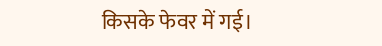किसके फेवर में गई।